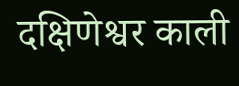दक्षिणेश्वर काली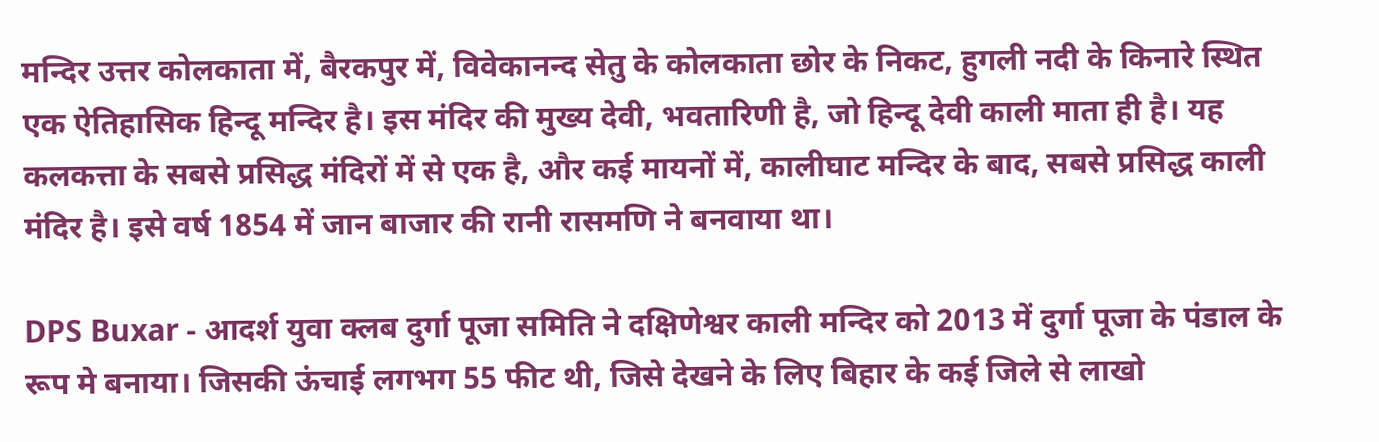मन्दिर उत्तर कोलकाता में, बैरकपुर में, विवेकानन्द सेतु के कोलकाता छोर के निकट, हुगली नदी के किनारे स्थित एक ऐतिहासिक हिन्दू मन्दिर है। इस मंदिर की मुख्य देवी, भवतारिणी है, जो हिन्दू देवी काली माता ही है। यह कलकत्ता के सबसे प्रसिद्ध मंदिरों में से एक है, और कई मायनों में, कालीघाट मन्दिर के बाद, सबसे प्रसिद्ध काली मंदिर है। इसे वर्ष 1854 में जान बाजार की रानी रासमणि ने बनवाया था।

DPS Buxar - आदर्श युवा क्लब दुर्गा पूजा समिति ने दक्षिणेश्वर काली मन्दिर को 2013 में दुर्गा पूजा के पंडाल के रूप मे बनाया। जिसकी ऊंचाई लगभग 55 फीट थी, जिसे देखने के लिए बिहार के कई जिले से लाखो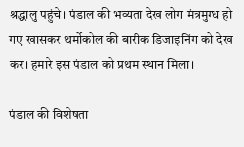श्रद्धालु पहुंचे। पंडाल की भव्यता देख लोग मंत्रमुग्ध हो गए खासकर थर्मोकोल की बारीक डिजाइनिंग को देख कर। हमारे इस पंडाल को प्रथम स्थान मिला।

पंडाल की विशेषता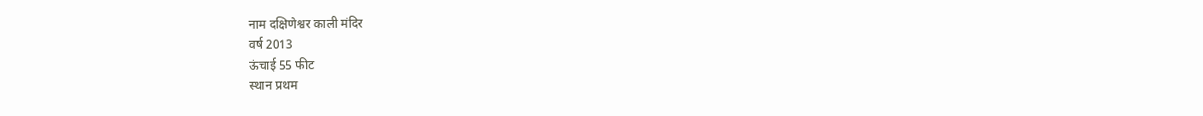नाम दक्षिणेश्वर काली मंदिर
वर्ष 2013
ऊंचाई 55 फीट
स्थान प्रथम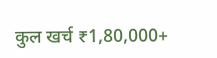कुल खर्च ₹1,80,000+